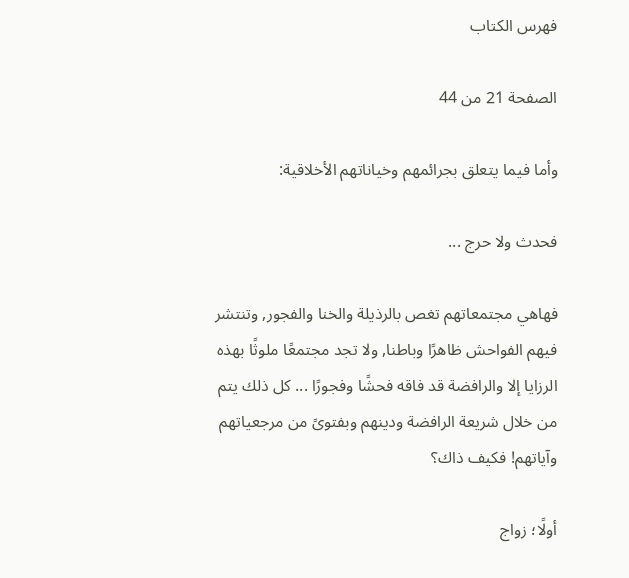فهرس الكتاب

الصفحة 21 من 44

وأما فيما يتعلق بجرائمهم وخياناتهم الأخلاقية:

فحدث ولا حرج ...

فهاهي مجتمعاتهم تغص بالرذيلة والخنا والفجور, وتنتشر فيهم الفواحش ظاهرًا وباطنا, ولا تجد مجتمعًا ملوثًا بهذه الرزايا إلا والرافضة قد فاقه فحشًا وفجورًا ... كل ذلك يتم من خلال شريعة الرافضة ودينهم وبفتوىً من مرجعياتهم وآياتهم! فكيف ذاك؟

أولًا؛ زواج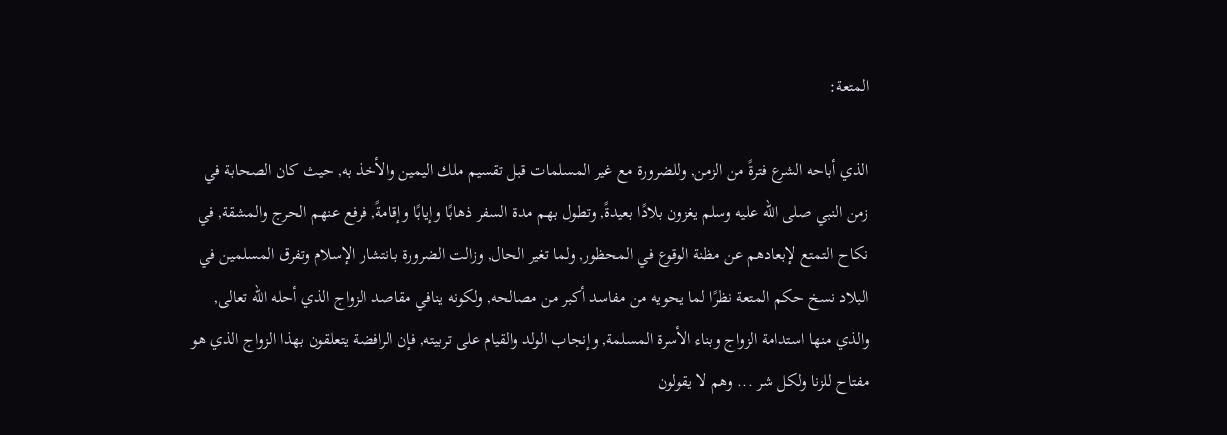المتعة:

الذي أباحه الشرع فترةً من الزمن, وللضرورة مع غير المسلمات قبل تقسيم ملك اليمين والأخذ به, حيث كان الصحابة في زمن النبي صلى الله عليه وسلم يغزون بلادًا بعيدةً, وتطول بهم مدة السفر ذهابًا وإيابًا وإقامةً, فرفع عنهم الحرج والمشقة, في نكاح التمتع لإبعادهم عن مظنة الوقوع في المحظور, ولما تغير الحال, وزالت الضرورة بانتشار الإسلام وتفرق المسلمين في البلاد نسخ حكم المتعة نظرًا لما يحويه من مفاسد أكبر من مصالحه, ولكونه ينافي مقاصد الزواج الذي أحله الله تعالى, والذي منها استدامة الزواج وبناء الأسرة المسلمة, وإنجاب الولد والقيام على تربيته, فإن الرافضة يتعلقون بهذا الزواج الذي هو مفتاح للزنا ولكل شر ... وهم لا يقولون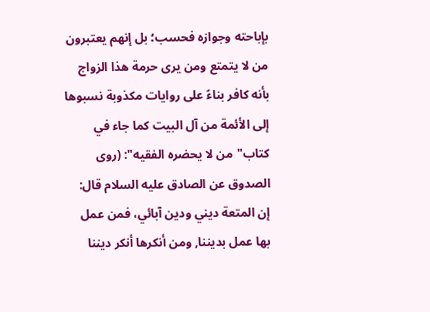بإباحته وجوازه فحسب؛ بل إنهم يعتبرون من لا يتمتع ومن يرى حرمة هذا الزواج بأنه كافر بناءً على روايات مكذوبة نسبوها إلى الأئمة من آل البيت كما جاء في كتاب"من لا يحضره الفقيه": (روى الصدوق عن الصادق عليه السلام قال: إن المتعة ديني ودين آبائي، فمن عمل بها عمل بديننا, ومن أنكرها أنكر ديننا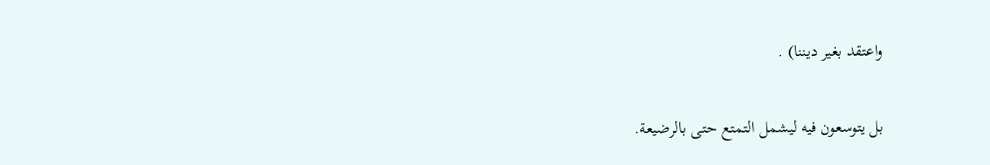واعتقد بغير ديننا) .

بل يتوسعون فيه ليشمل التمتع حتى بالرضيعة.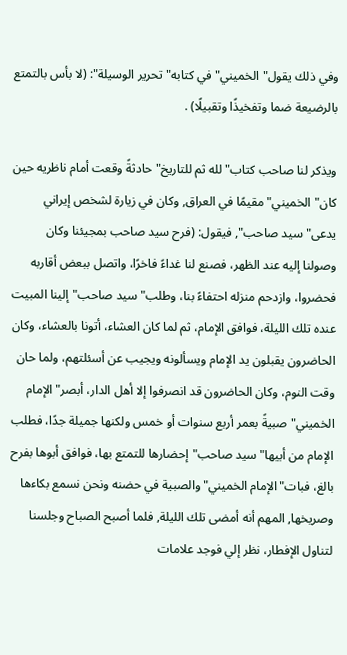وفي ذلك يقول"الخميني"في كتابه"تحرير الوسيلة": (لا بأس بالتمتع بالرضيعة ضما وتفخيذًا وتقبيلًا) .

ويذكر لنا صاحب كتاب"لله ثم للتاريخ"حادثةً وقعت أمام ناظريه حين كان"الخميني"مقيمًا في العراق, وكان في زيارة لشخص إيراني يدعى"سيد صاحب", فيقول: (فرح سيد صاحب بمجيئنا وكان وصولنا إليه عند الظهر، فصنع لنا غداءً فاخرًا، واتصل ببعض أقاربه فحضروا، وازدحم منزله احتفاءً بنا، وطلب"سيد صاحب"إلينا المبيت عنده تلك الليلة، فوافق الإمام، ثم لما كان العشاء، أتونا بالعشاء، وكان الحاضرون يقبلون يد الإمام ويسألونه ويجيب عن أسئلتهم، ولما حان وقت النوم، وكان الحاضرون قد انصرفوا إلا أهل الدار، أبصر"الإمام الخميني"صبيةً بعمر أربع سنوات أو خمس ولكنها جميلة جدًا، فطلب الإمام من أبيها"سيد صاحب"إحضارها للتمتع بها، فوافق أبوها بفرح بالغ، فبات"الإمام الخميني"والصبية في حضنه ونحن نسمع بكاءها وصريخها, المهم أنه أمضى تلك الليلة, فلما أصبح الصباح وجلسنا لتناول الإفطار، نظر إلي فوجد علامات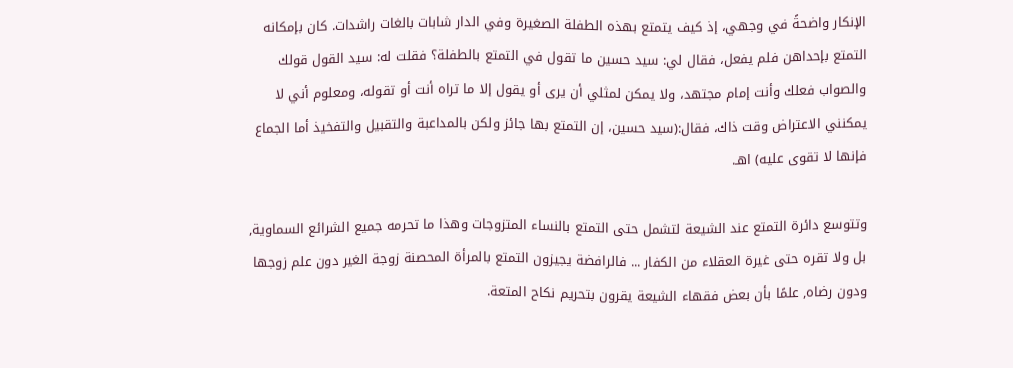الإنكار واضحةً في وجهي، إذ كيف يتمتع بهذه الطفلة الصغيرة وفي الدار شابات بالغات راشدات. كان بإمكانه التمتع بإحداهن فلم يفعل، فقال لي: سيد حسين ما تقول في التمتع بالطفلة؟ فقلت له: سيد القول قولك والصواب فعلك وأنت إمام مجتهد، ولا يمكن لمثلي أن يرى أو يقول إلا ما تراه أنت أو تقوله، ومعلوم أني لا يمكنني الاعتراض وقت ذاك، فقال:(سيد حسين، إن التمتع بها جائز ولكن بالمداعبة والتقبيل والتفخيذ أما الجماع فإنها لا تقوى عليه) اهـ.

وتتوسع دائرة التمتع عند الشيعة لتشمل حتى التمتع بالنساء المتزوجات وهذا ما تحرمه جميع الشرائع السماوية, بل ولا تقره حتى غيرة العقلاء من الكفار ... فالرافضة يجيزون التمتع بالمرأة المحصنة زوجة الغير دون علم زوجها ودون رضاه, علمًا بأن بعض فقهاء الشيعة يقرون بتحريم نكاح المتعة.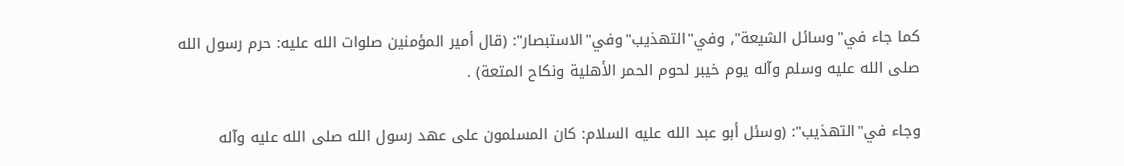كما جاء في"وسائل الشيعة", وفي"التهذيب"وفي"الاستبصار": (قال أمير المؤمنين صلوات الله عليه: حرم رسول الله صلى الله عليه وسلم وآله يوم خيبر لحوم الحمر الأهلية ونكاح المتعة) .

وجاء في"التهذيب": (وسئل أبو عبد الله عليه السلام: كان المسلمون على عهد رسول الله صلى الله عليه وآله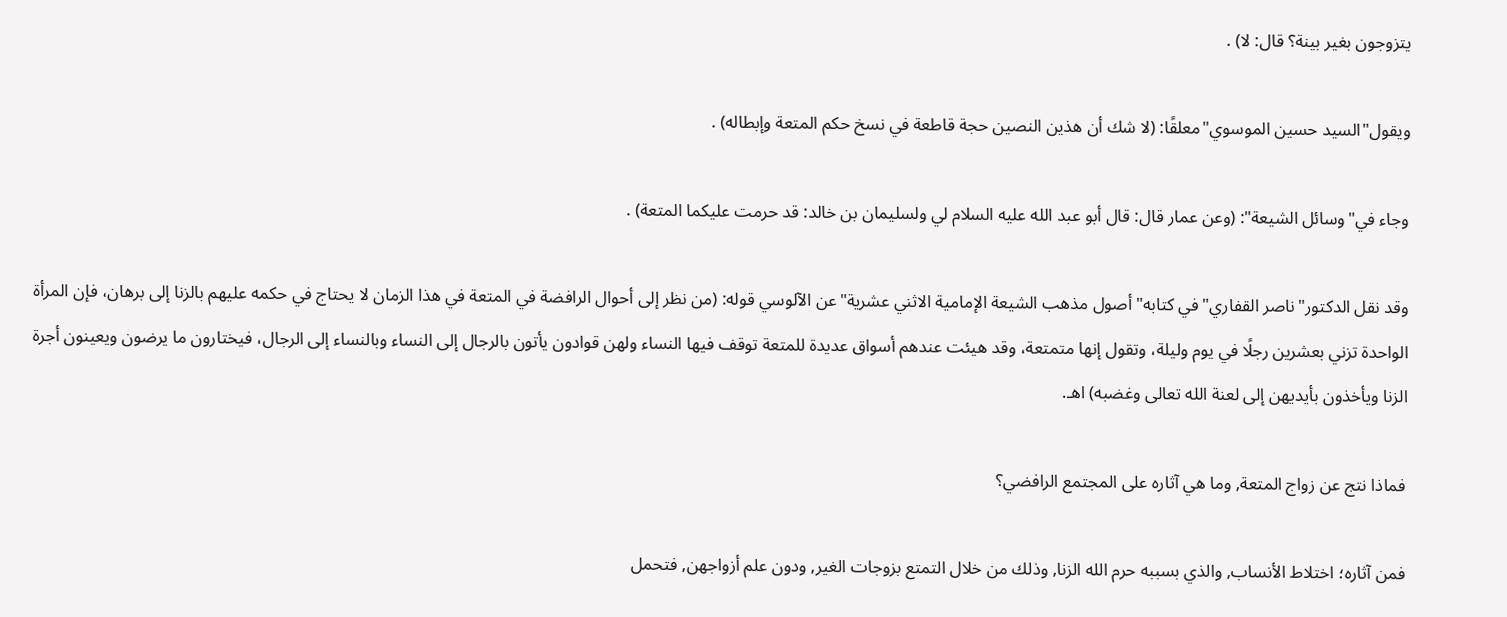يتزوجون بغير بينة؟ قال: لا) .

ويقول"السيد حسين الموسوي"معلقًا: (لا شك أن هذين النصين حجة قاطعة في نسخ حكم المتعة وإبطاله) .

وجاء في"وسائل الشيعة": (وعن عمار قال: قال أبو عبد الله عليه السلام لي ولسليمان بن خالد: قد حرمت عليكما المتعة) .

وقد نقل الدكتور"ناصر القفاري"في كتابه"أصول مذهب الشيعة الإمامية الاثني عشرية"عن الآلوسي قوله: (من نظر إلى أحوال الرافضة في المتعة في هذا الزمان لا يحتاج في حكمه عليهم بالزنا إلى برهان، فإن المرأة الواحدة تزني بعشرين رجلًا في يوم وليلة، وتقول إنها متمتعة، وقد هيئت عندهم أسواق عديدة للمتعة توقف فيها النساء ولهن قوادون يأتون بالرجال إلى النساء وبالنساء إلى الرجال، فيختارون ما يرضون ويعينون أجرة الزنا ويأخذون بأيديهن إلى لعنة الله تعالى وغضبه) اهـ.

فماذا نتج عن زواج المتعة, وما هي آثاره على المجتمع الرافضي؟

فمن آثاره؛ اختلاط الأنساب, والذي بسببه حرم الله الزنا, وذلك من خلال التمتع بزوجات الغير, ودون علم أزواجهن, فتحمل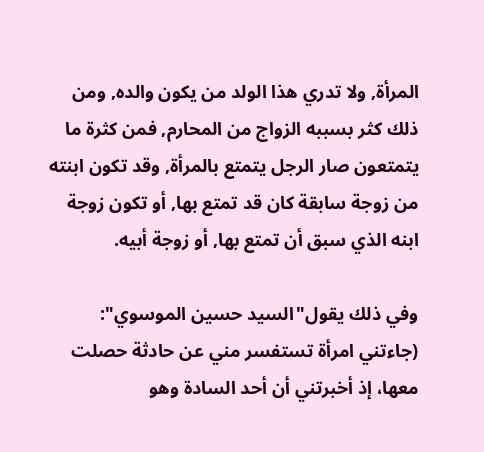المرأة, ولا تدري هذا الولد من يكون والده, ومن ذلك كثر بسببه الزواج من المحارم, فمن كثرة ما يتمتعون صار الرجل يتمتع بالمرأة, وقد تكون ابنته من زوجة سابقة كان قد تمتع بها, أو تكون زوجة ابنه الذي سبق أن تمتع بها, أو زوجة أبيه.

وفي ذلك يقول"السيد حسين الموسوي": (جاءتني امرأة تستفسر مني عن حادثة حصلت معها، إذ أخبرتني أن أحد السادة وهو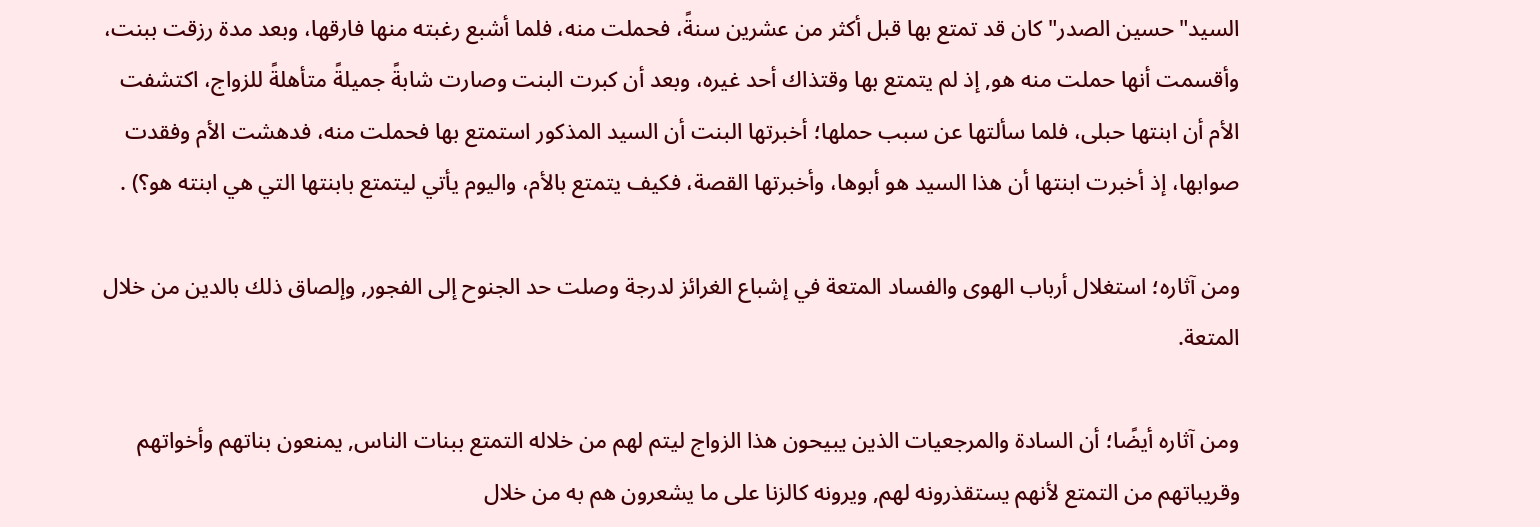السيد"حسين الصدر"كان قد تمتع بها قبل أكثر من عشرين سنةً، فحملت منه، فلما أشبع رغبته منها فارقها، وبعد مدة رزقت ببنت، وأقسمت أنها حملت منه هو, إذ لم يتمتع بها وقتذاك أحد غيره، وبعد أن كبرت البنت وصارت شابةً جميلةً متأهلةً للزواج، اكتشفت الأم أن ابنتها حبلى، فلما سألتها عن سبب حملها؛ أخبرتها البنت أن السيد المذكور استمتع بها فحملت منه، فدهشت الأم وفقدت صوابها، إذ أخبرت ابنتها أن هذا السيد هو أبوها، وأخبرتها القصة، فكيف يتمتع بالأم، واليوم يأتي ليتمتع بابنتها التي هي ابنته هو؟) .

ومن آثاره؛ استغلال أرباب الهوى والفساد المتعة في إشباع الغرائز لدرجة وصلت حد الجنوح إلى الفجور, وإلصاق ذلك بالدين من خلال المتعة.

ومن آثاره أيضًا؛ أن السادة والمرجعيات الذين يبيحون هذا الزواج ليتم لهم من خلاله التمتع ببنات الناس, يمنعون بناتهم وأخواتهم وقريباتهم من التمتع لأنهم يستقذرونه لهم, ويرونه كالزنا على ما يشعرون هم به من خلال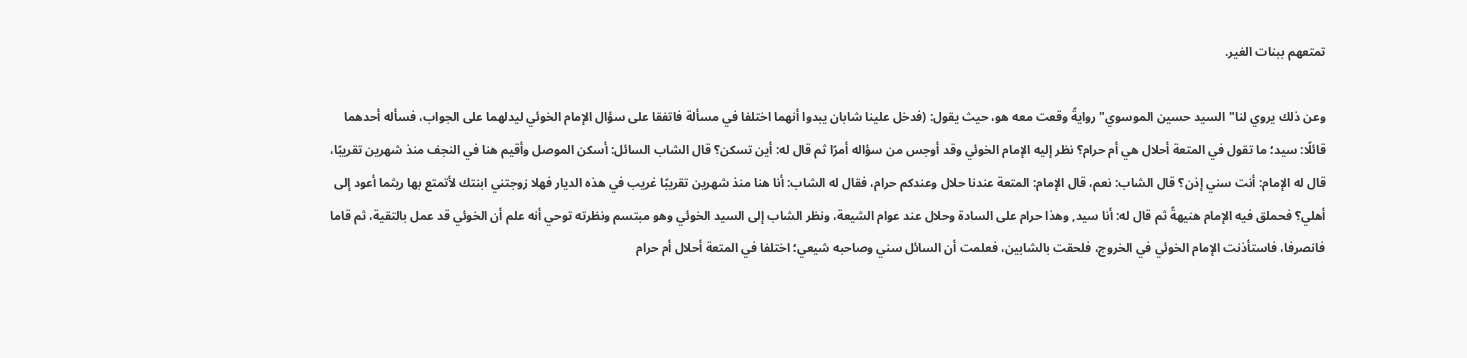تمتعهم ببنات الغير.

وعن ذلك يروي لنا"السيد حسين الموسوي"روايةً وقعت معه هو، حيث يقول: (فدخل علينا شابان يبدوا أنهما اختلفا في مسألة فاتفقا على سؤال الإمام الخوئي ليدلهما على الجواب، فسأله أحدهما قائلًا: سيد؛ ما تقول في المتعة أحلال هي أم حرام؟ نظر إليه الإمام الخوئي وقد أوجس من سؤاله أمرًا ثم قال له: أين تسكن؟ قال الشاب السائل: أسكن الموصل وأقيم هنا في النجف منذ شهرين تقريبًا، قال له الإمام: أنت سني إذن؟ قال الشاب: نعم، قال الإمام: المتعة عندنا حلال وعندكم حرام، فقال له الشاب: أنا هنا منذ شهرين تقريبًا غريب في هذه الديار فهلا زوجتني ابنتك لأتمتع بها ريثما أعود إلى أهلي؟ فحملق فيه الإمام هنيهةً ثم قال له: أنا سيد, وهذا حرام على السادة وحلال عند عوام الشيعة، ونظر الشاب إلى السيد الخوئي وهو مبتسم ونظرته توحي أنه علم أن الخوئي قد عمل بالتقية، ثم قاما فانصرفا، فاستأذنت الإمام الخوئي في الخروج، فلحقت بالشابين، فعلمت أن السائل سني وصاحبه شيعي؛ اختلفا في المتعة أحلال أم حرام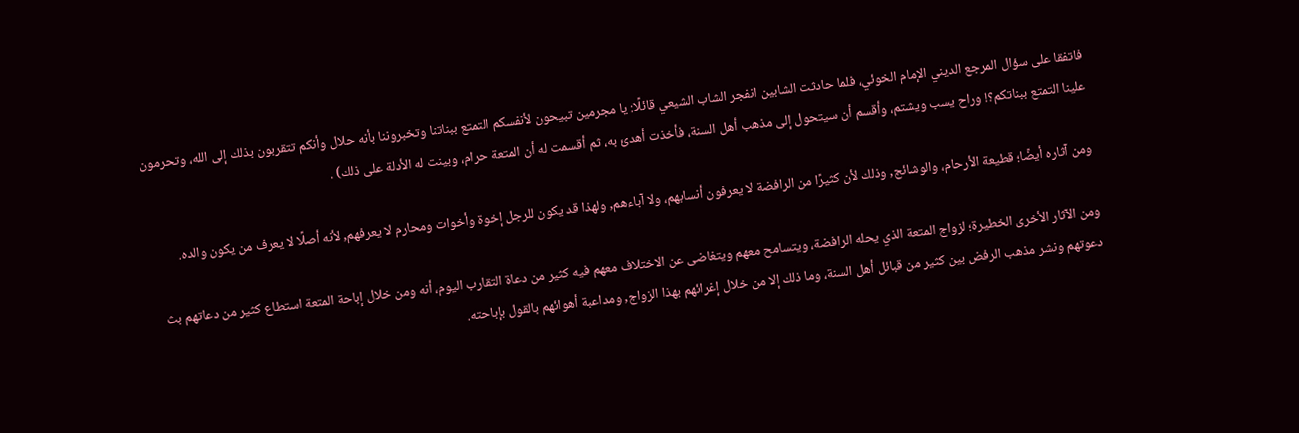فاتفقا على سؤال المرجع الديني الإمام الخوئي، فلما حادثت الشابين انفجر الشاب الشيعي قائلًا: يا مجرمين تبيحون لأنفسكم التمتع ببناتنا وتخبروننا بأنه حلال وأنكم تتقربون بذلك إلى الله، وتحرمون علينا التمتع ببناتكم؟! وراح يسب ويشتم، وأقسم أن سيتحول إلى مذهب أهل السنة، فأخذت أهدئ به، ثم أقسمت له أن المتعة حرام، وبينت له الأدلة على ذلك) .

ومن آثاره أيضًا؛ قطيعة الأرحام، والوشائج, وذلك لأن كثيرًا من الرافضة لا يعرفون أنسابهم، ولا آباءهم, ولهذا قد يكون للرجل إخوة وأخوات ومحارم لا يعرفهم, لأنه أصلًا لا يعرف من يكون والده.

ومن الآثار الأخرى الخطيرة؛ لزواج المتعة الذي يحله الرافضة، ويتسامح معهم ويتغاضى عن الاختلاف معهم فيه كثير من دعاة التقارب اليوم، أنه ومن خلال إباحة المتعة استطاع كثير من دعاتهم بث دعوتهم ونشر مذهب الرفض بين كثير من قبائل أهل السنة، وما ذلك إلا من خلال إغرائهم بهذا الزواج, ومداعبة أهوائهم بالقول بإباحته.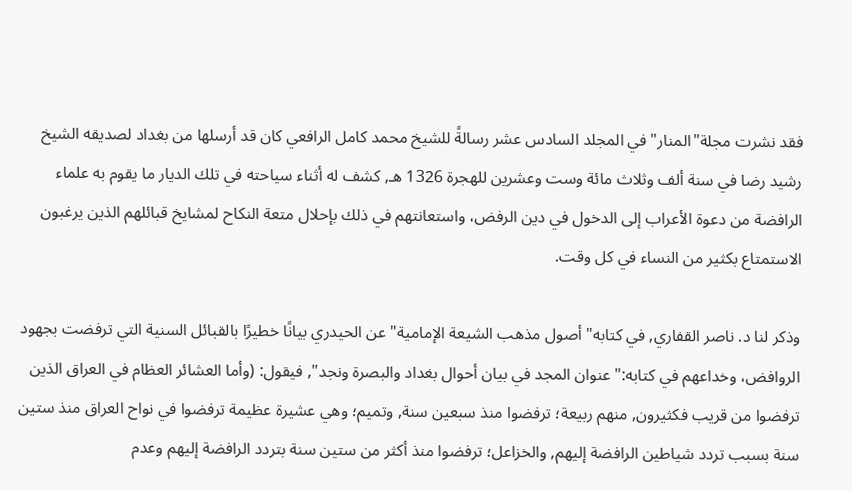فقد نشرت مجلة"المنار"في المجلد السادس عشر رسالةً للشيخ محمد كامل الرافعي كان قد أرسلها من بغداد لصديقه الشيخ رشيد رضا في سنة ألف وثلاث مائة وست وعشرين للهجرة 1326 هـ, كشف له أثناء سياحته في تلك الديار ما يقوم به علماء الرافضة من دعوة الأعراب إلى الدخول في دين الرفض، واستعانتهم في ذلك بإحلال متعة النكاح لمشايخ قبائلهم الذين يرغبون الاستمتاع بكثير من النساء في كل وقت.

وذكر لنا د. ناصر القفاري, في كتابه"أصول مذهب الشيعة الإمامية"عن الحيدري بيانًا خطيرًا بالقبائل السنية التي ترفضت بجهود الروافض، وخداعهم في كتابه:"عنوان المجد في بيان أحوال بغداد والبصرة ونجد", فيقول: (وأما العشائر العظام في العراق الذين ترفضوا من قريب فكثيرون, منهم ربيعة؛ ترفضوا منذ سبعين سنة, وتميم؛ وهي عشيرة عظيمة ترفضوا في نواح العراق منذ ستين سنة بسبب تردد شياطين الرافضة إليهم, والخزاعل؛ ترفضوا منذ أكثر من ستين سنة بتردد الرافضة إليهم وعدم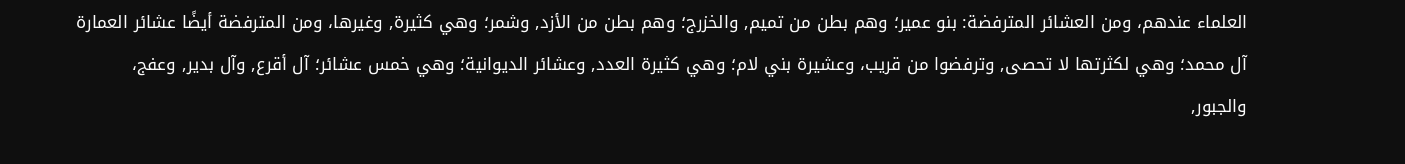العلماء عندهم، ومن العشائر المترفضة: بنو عمير؛ وهم بطن من تميم, والخزرج؛ وهم بطن من الأزد, وشمر؛ وهي كثيرة, وغيرها، ومن المترفضة أيضًا عشائر العمارة آل محمد؛ وهي لكثرتها لا تحصى, وترفضوا من قريب، وعشيرة بني لام؛ وهي كثيرة العدد, وعشائر الديوانية؛ وهي خمس عشائر؛ آل أقرع, وآل بدير, وعفج، والجبور,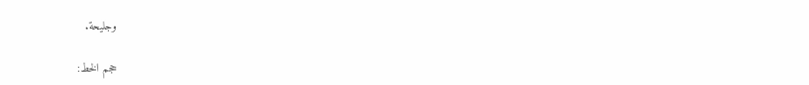وجليحة.

حجم الخط: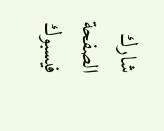شارك الصفحة
فيسبوك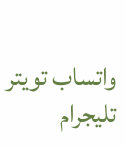واتساب تويتر تليجرام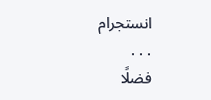انستجرام
. . .
فضلًا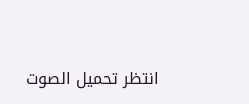انتظر تحميل الصوت